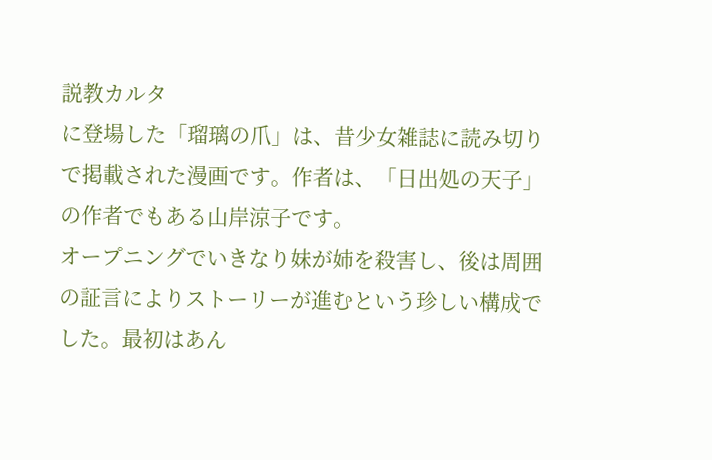説教カルタ
に登場した「瑠璃の爪」は、昔少女雑誌に読み切りで掲載された漫画です。作者は、「日出処の天子」の作者でもある山岸涼子です。
オープニングでいきなり妹が姉を殺害し、後は周囲の証言によりストーリーが進むという珍しい構成でした。最初はあん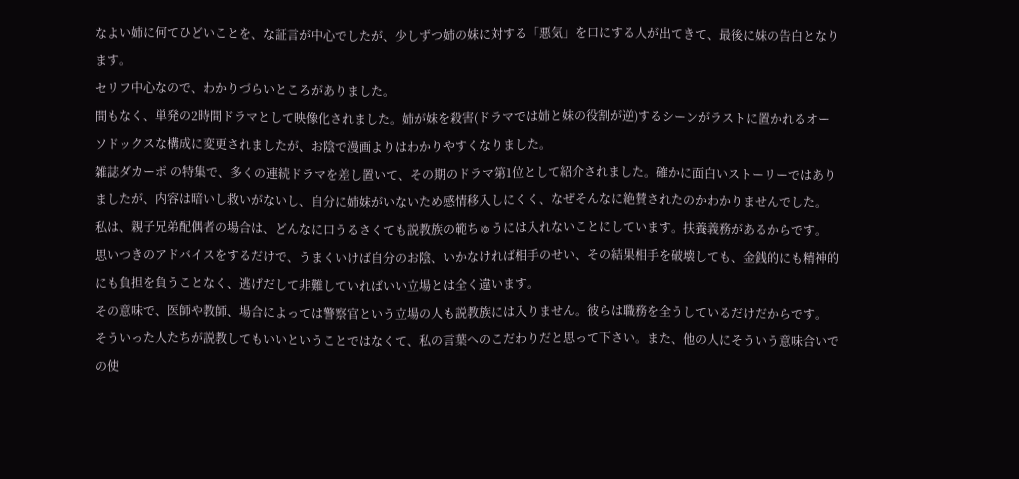なよい姉に何てひどいことを、な証言が中心でしたが、少しずつ姉の妹に対する「悪気」を口にする人が出てきて、最後に妹の告白となります。
セリフ中心なので、わかりづらいところがありました。
間もなく、単発の2時間ドラマとして映像化されました。姉が妹を殺害(ドラマでは姉と妹の役割が逆)するシーンがラストに置かれるオーソドックスな構成に変更されましたが、お陰で漫画よりはわかりやすくなりました。
雑誌ダカーポ の特集で、多くの連続ドラマを差し置いて、その期のドラマ第1位として紹介されました。確かに面白いストーリーではありましたが、内容は暗いし救いがないし、自分に姉妹がいないため感情移入しにくく、なぜそんなに絶賛されたのかわかりませんでした。
私は、親子兄弟配偶者の場合は、どんなに口うるさくても説教族の範ちゅうには入れないことにしています。扶養義務があるからです。
思いつきのアドバイスをするだけで、うまくいけば自分のお陰、いかなければ相手のせい、その結果相手を破壊しても、金銭的にも精神的にも負担を負うことなく、逃げだして非難していればいい立場とは全く違います。
その意味で、医師や教師、場合によっては警察官という立場の人も説教族には入りません。彼らは職務を全うしているだけだからです。
そういった人たちが説教してもいいということではなくて、私の言葉へのこだわりだと思って下さい。また、他の人にそういう意味合いでの使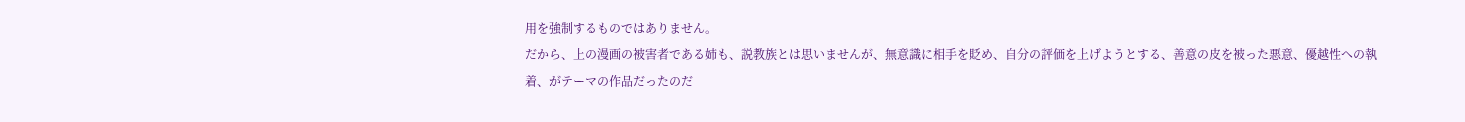用を強制するものではありません。
だから、上の漫画の被害者である姉も、説教族とは思いませんが、無意識に相手を貶め、自分の評価を上げようとする、善意の皮を被った悪意、優越性への執 着、がテーマの作品だったのだ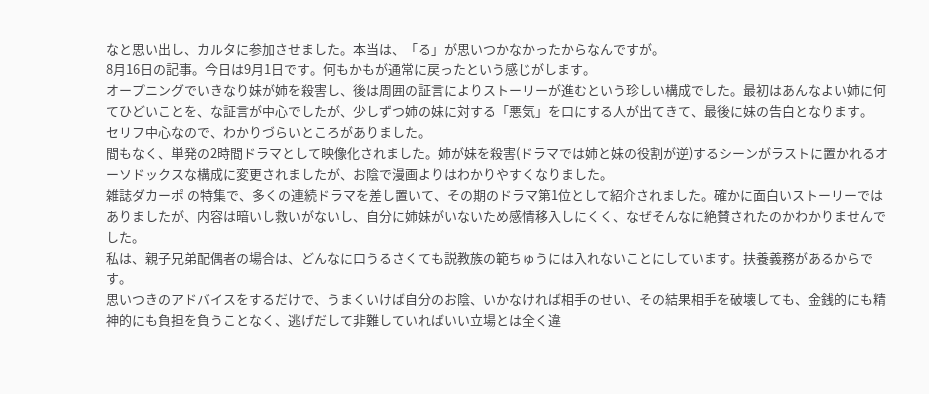なと思い出し、カルタに参加させました。本当は、「る」が思いつかなかったからなんですが。
8月16日の記事。今日は9月1日です。何もかもが通常に戻ったという感じがします。
オープニングでいきなり妹が姉を殺害し、後は周囲の証言によりストーリーが進むという珍しい構成でした。最初はあんなよい姉に何てひどいことを、な証言が中心でしたが、少しずつ姉の妹に対する「悪気」を口にする人が出てきて、最後に妹の告白となります。
セリフ中心なので、わかりづらいところがありました。
間もなく、単発の2時間ドラマとして映像化されました。姉が妹を殺害(ドラマでは姉と妹の役割が逆)するシーンがラストに置かれるオーソドックスな構成に変更されましたが、お陰で漫画よりはわかりやすくなりました。
雑誌ダカーポ の特集で、多くの連続ドラマを差し置いて、その期のドラマ第1位として紹介されました。確かに面白いストーリーではありましたが、内容は暗いし救いがないし、自分に姉妹がいないため感情移入しにくく、なぜそんなに絶賛されたのかわかりませんでした。
私は、親子兄弟配偶者の場合は、どんなに口うるさくても説教族の範ちゅうには入れないことにしています。扶養義務があるからです。
思いつきのアドバイスをするだけで、うまくいけば自分のお陰、いかなければ相手のせい、その結果相手を破壊しても、金銭的にも精神的にも負担を負うことなく、逃げだして非難していればいい立場とは全く違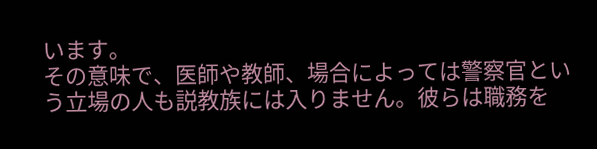います。
その意味で、医師や教師、場合によっては警察官という立場の人も説教族には入りません。彼らは職務を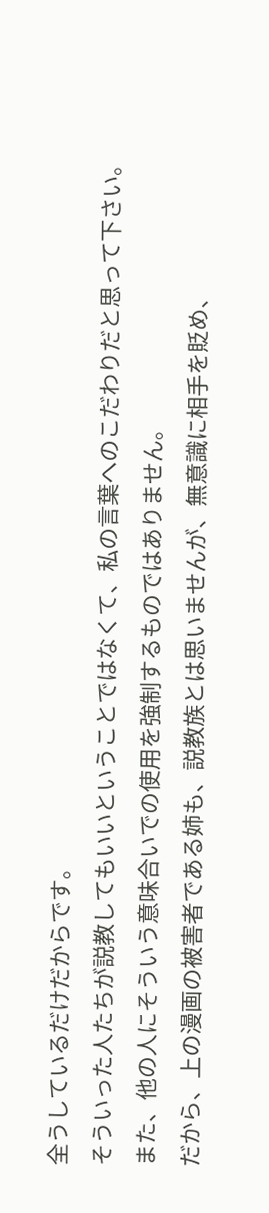全うしているだけだからです。
そういった人たちが説教してもいいということではなくて、私の言葉へのこだわりだと思って下さい。また、他の人にそういう意味合いでの使用を強制するものではありません。
だから、上の漫画の被害者である姉も、説教族とは思いませんが、無意識に相手を貶め、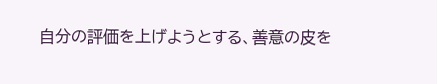自分の評価を上げようとする、善意の皮を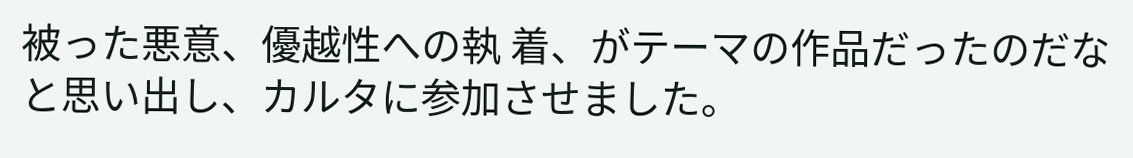被った悪意、優越性への執 着、がテーマの作品だったのだなと思い出し、カルタに参加させました。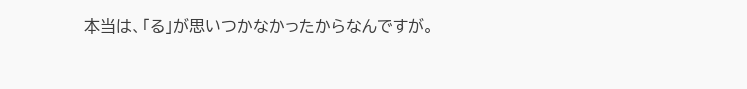本当は、「る」が思いつかなかったからなんですが。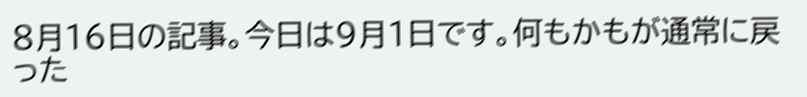8月16日の記事。今日は9月1日です。何もかもが通常に戻った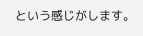という感じがします。